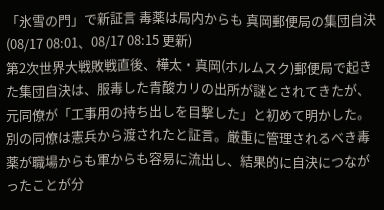「氷雪の門」で新証言 毒薬は局内からも 真岡郵便局の集団自決
(08/17 08:01、08/17 08:15 更新)
第2次世界大戦敗戦直後、樺太・真岡(ホルムスク)郵便局で起きた集団自決は、服毒した青酸カリの出所が謎とされてきたが、元同僚が「工事用の持ち出しを目撃した」と初めて明かした。別の同僚は憲兵から渡されたと証言。厳重に管理されるべき毒薬が職場からも軍からも容易に流出し、結果的に自決につながったことが分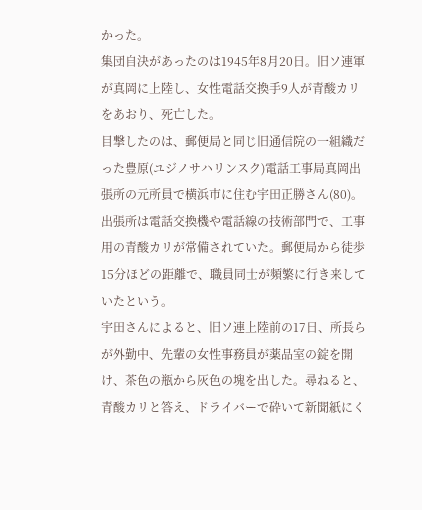かった。
集団自決があったのは1945年8月20日。旧ソ連軍が真岡に上陸し、女性電話交換手9人が青酸カリをあおり、死亡した。
目撃したのは、郵便局と同じ旧通信院の一組織だった豊原(ユジノサハリンスク)電話工事局真岡出張所の元所員で横浜市に住む宇田正勝さん(80)。出張所は電話交換機や電話線の技術部門で、工事用の青酸カリが常備されていた。郵便局から徒歩15分ほどの距離で、職員同士が頻繁に行き来していたという。
宇田さんによると、旧ソ連上陸前の17日、所長らが外勤中、先輩の女性事務員が薬品室の錠を開け、茶色の瓶から灰色の塊を出した。尋ねると、青酸カリと答え、ドライバーで砕いて新聞紙にく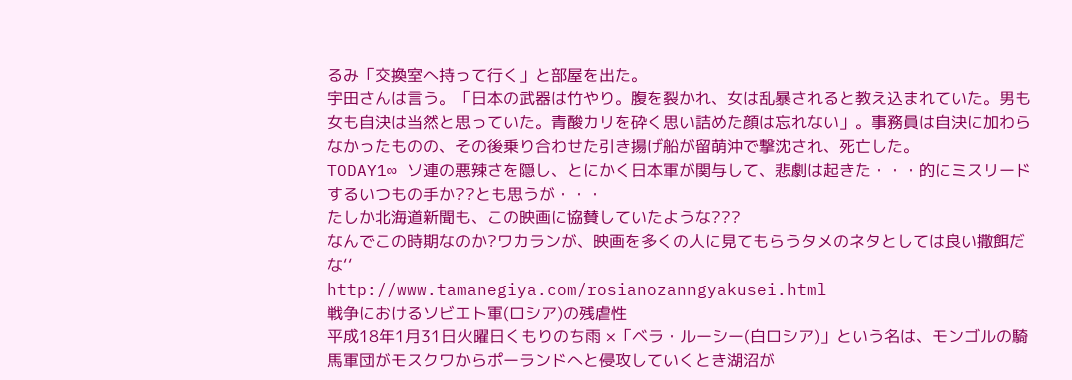るみ「交換室へ持って行く」と部屋を出た。
宇田さんは言う。「日本の武器は竹やり。腹を裂かれ、女は乱暴されると教え込まれていた。男も女も自決は当然と思っていた。青酸カリを砕く思い詰めた顔は忘れない」。事務員は自決に加わらなかったものの、その後乗り合わせた引き揚げ船が留萌沖で撃沈され、死亡した。
TODAY1∞ ソ連の悪辣さを隠し、とにかく日本軍が関与して、悲劇は起きた・・・的にミスリードするいつもの手か??とも思うが・・・
たしか北海道新聞も、この映画に協賛していたような???
なんでこの時期なのか?ワカランが、映画を多くの人に見てもらうタメのネタとしては良い撒餌だな‘‘
http://www.tamanegiya.com/rosianozanngyakusei.html
戦争におけるソビエト軍(ロシア)の残虐性
平成18年1月31日火曜日くもりのち雨 ×「ベラ・ルーシー(白ロシア)」という名は、モンゴルの騎馬軍団がモスクワからポーランドへと侵攻していくとき湖沼が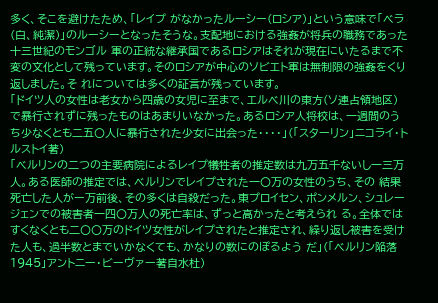多く、そこを避けたため、「レイプ がなかったルーシー(ロシア)」という意味で「ベラ(白、純潔)」のルーシーとなったそうな。支配地における強姦が将兵の職務であった十三世紀のモンゴル 軍の正統な継承国であるロシアはそれが現在にいたるまで不変の文化として残っています。そのロシアが中心のソビエト軍は無制限の強姦をくり返しました。そ れについては多くの証言が残っています。
「ドイツ人の女性は老女から四歳の女児に至まで、エルベ川の東方(ソ連占領地区)で暴行されずに残ったものはあまりいなかった。あるロシア人将校は、一週間のうち少なくとも二五〇人に暴行された少女に出会った・・・・」(「スターリン」ニコライ・トルストイ著)
「ベルリンの二つの主要病院によるレイプ犠牲者の推定数は九万五千ないし一三万人。ある医師の推定では、ベルリンでレイプされた一〇万の女性のうち、その 結果死亡した人がー万前後、その多くは自殺だった。東プロイセン、ポンメルン、シュレージェンでの被害者一四〇万人の死亡率は、ずっと高かったと考えられ る。全体ではすくなくとも二〇〇万のドイツ女性がレイプされたと推定され、繰り返し被害を受けた人も、過半数とまでいかなくても、かなりの数にのぽるよう だ」(「ベルリン陥落1945」アントニー・ビーヴァー著自水杜)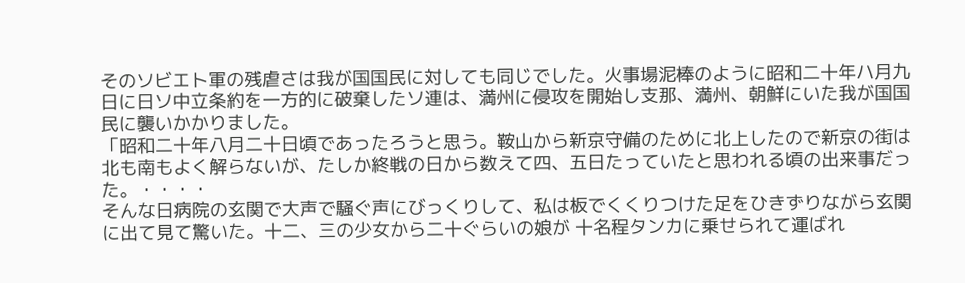そのソビエト軍の残虐さは我が国国民に対しても同じでした。火事場泥棒のように昭和二十年ハ月九日に日ソ中立条約を一方的に破棄したソ連は、満州に侵攻を開始し支那、満州、朝鮮にいた我が国国民に襲いかかりました。
「昭和二十年八月二十日頃であったろうと思う。鞍山から新京守備のために北上したので新京の街は北も南もよく解らないが、たしか終戦の日から数えて四、五日たっていたと思われる頃の出来事だった。・・・・
そんな日病院の玄関で大声で騒ぐ声にびっくりして、私は板でくくりつけた足をひきずりながら玄関に出て見て驚いた。十二、三の少女から二十ぐらいの娘が 十名程タンカに乗せられて運ばれ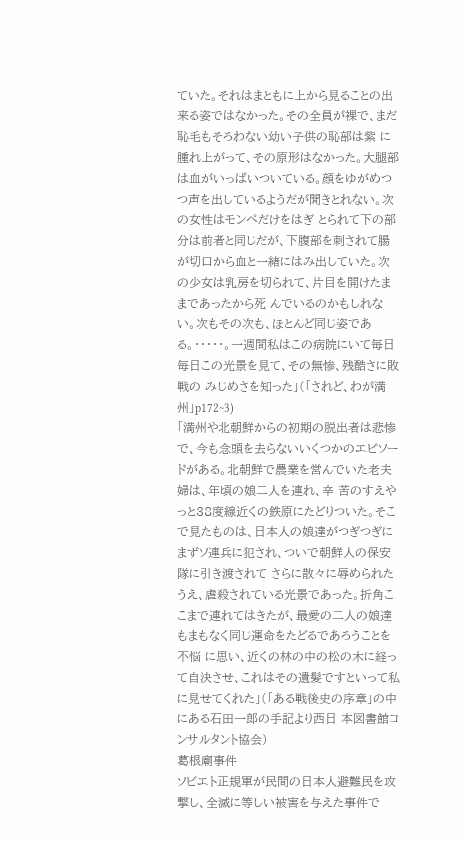ていた。それはまともに上から見ることの出来る姿ではなかった。その全員が裸で、まだ恥毛もそろわない幼い子供の恥部は紫 に腫れ上がって、その原形はなかった。大腿部は血がいっぱいついている。顔をゆがめつつ声を出しているようだが聞きとれない。次の女性はモンペだけをはぎ とられて下の部分は前者と同じだが、下腹部を刺されて腸が切口から血と一緒にはみ出していた。次の少女は乳房を切られて、片目を開けたままであったから死 んでいるのかもしれない。次もその次も、ほとんど同じ姿である。・・・・・。一週間私はこの病院にいて毎日毎日この光景を見て、その無惨、残酷さに敗戦の みじめさを知った」(「されど、わが満州」p172~3)
「満州や北朝鮮からの初期の脱出者は悲惨で、今も念頭を去らないいくつかのエピソードがある。北朝鮮で農業を営んでいた老夫婦は、年頃の娘二人を連れ、辛 苦のすえやっと38度線近くの鉄原にたどりついた。そこで見たものは、日本人の娘達がつぎつぎにまずソ連兵に犯され、ついで朝鮮人の保安隊に引き渡されて さらに散々に辱められたうえ、虐殺されている光景であった。折角ここまで連れてはきたが、最愛の二人の娘達もまもなく同じ運命をたどるであろうことを不悩 に思い、近くの林の中の松の木に経って自決させ、これはその遺髪ですといって私に見せてくれた」(「ある戦後史の序章」の中にある石田一郎の手記より西日 本図書館コンサルタント協会)
葛根廟事件
ソビエト正規軍が民間の日本人避難民を攻撃し、全滅に等しい被害を与えた事件で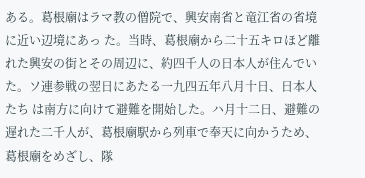ある。葛根廟はラマ教の僧院で、興安南省と竜江省の省境に近い辺境にあっ た。当時、葛根廟から二十五キロほど離れた興安の街とその周辺に、約四千人の日本人が住んでいた。ソ連参戦の翌日にあたる一九四五年八月十日、日本人たち は南方に向けて避難を開始した。ハ月十二日、避難の遅れた二千人が、葛根廟駅から列車で奉天に向かうため、葛根廟をめざし、隊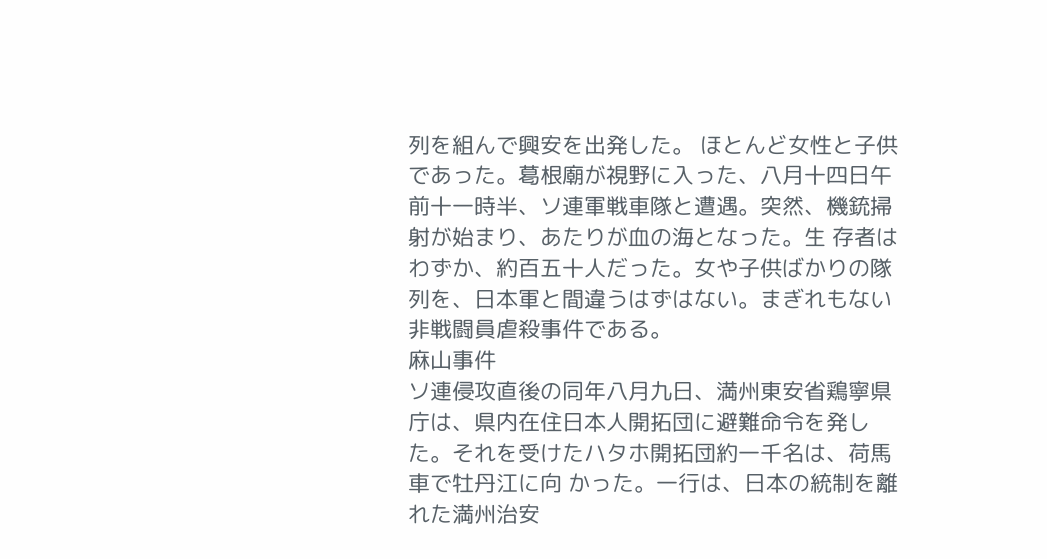列を組んで興安を出発した。 ほとんど女性と子供であった。葛根廟が視野に入った、八月十四日午前十一時半、ソ連軍戦車隊と遭遇。突然、機銃掃射が始まり、あたりが血の海となった。生 存者はわずか、約百五十人だった。女や子供ばかりの隊列を、日本軍と間違うはずはない。まぎれもない非戦闘員虐殺事件である。
麻山事件
ソ連侵攻直後の同年八月九日、満州東安省鶏寧県庁は、県内在住日本人開拓団に避難命令を発した。それを受けたハタホ開拓団約一千名は、荷馬車で牡丹江に向 かった。一行は、日本の統制を離れた満州治安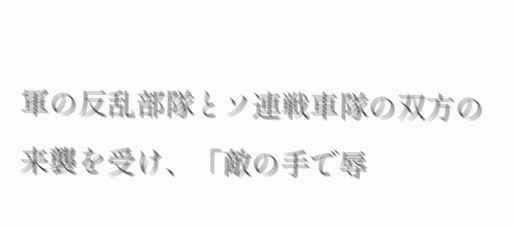軍の反乱部隊とソ連戦車隊の双方の来襲を受け、「敵の手で辱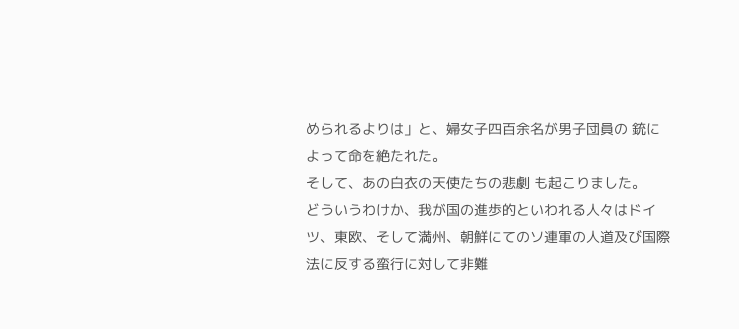められるよりは」と、婦女子四百余名が男子団員の 銃によって命を絶たれた。
そして、あの白衣の天使たちの悲劇 も起こりました。
どういうわけか、我が国の進歩的といわれる人々はドイツ、東欧、そして満州、朝鮮にてのソ連軍の人道及び国際法に反する蛮行に対して非難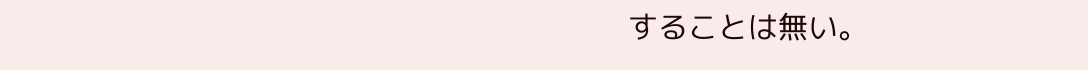することは無い。